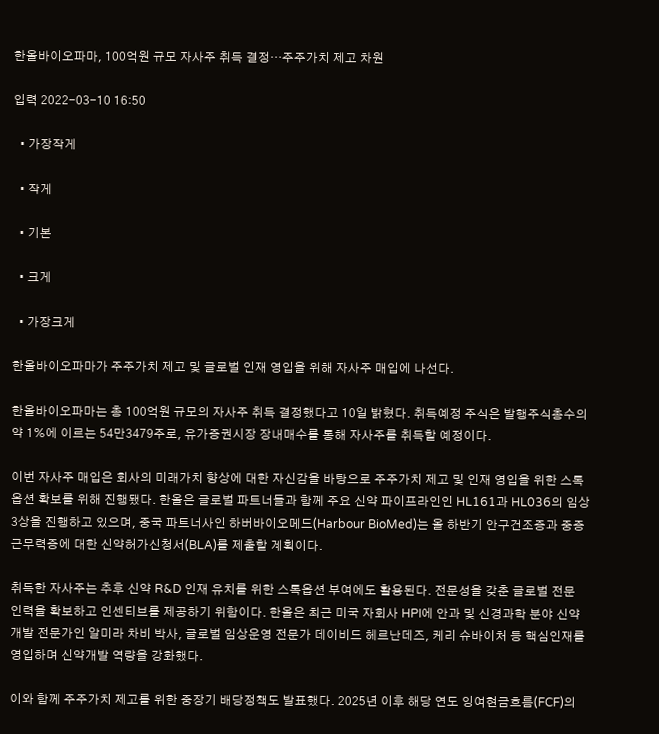한올바이오파마, 100억원 규모 자사주 취득 결정…주주가치 제고 차원

입력 2022-03-10 16:50

  • 가장작게

  • 작게

  • 기본

  • 크게

  • 가장크게

한올바이오파마가 주주가치 제고 및 글로벌 인재 영입을 위해 자사주 매입에 나선다.

한올바이오파마는 총 100억원 규모의 자사주 취득 결정했다고 10일 밝혔다. 취득예정 주식은 발행주식총수의 약 1%에 이르는 54만3479주로, 유가증권시장 장내매수를 통해 자사주를 취득할 예정이다.

이번 자사주 매입은 회사의 미래가치 향상에 대한 자신감을 바탕으로 주주가치 제고 및 인재 영입을 위한 스톡옵션 확보를 위해 진행됐다. 한올은 글로벌 파트너들과 함께 주요 신약 파이프라인인 HL161과 HL036의 임상 3상을 진행하고 있으며, 중국 파트너사인 하버바이오메드(Harbour BioMed)는 올 하반기 안구건조증과 중증근무력증에 대한 신약허가신청서(BLA)를 제출할 계획이다.

취득한 자사주는 추후 신약 R&D 인재 유치를 위한 스톡옵션 부여에도 활용된다. 전문성을 갖춘 글로벌 전문 인력을 확보하고 인센티브를 제공하기 위함이다. 한올은 최근 미국 자회사 HPI에 안과 및 신경과학 분야 신약개발 전문가인 알미라 차비 박사, 글로벌 임상운영 전문가 데이비드 헤르난데즈, 케리 슈바이처 등 핵심인재를 영입하며 신약개발 역량을 강화했다.

이와 함께 주주가치 제고를 위한 중장기 배당정책도 발표했다. 2025년 이후 해당 연도 잉여현금흐름(FCF)의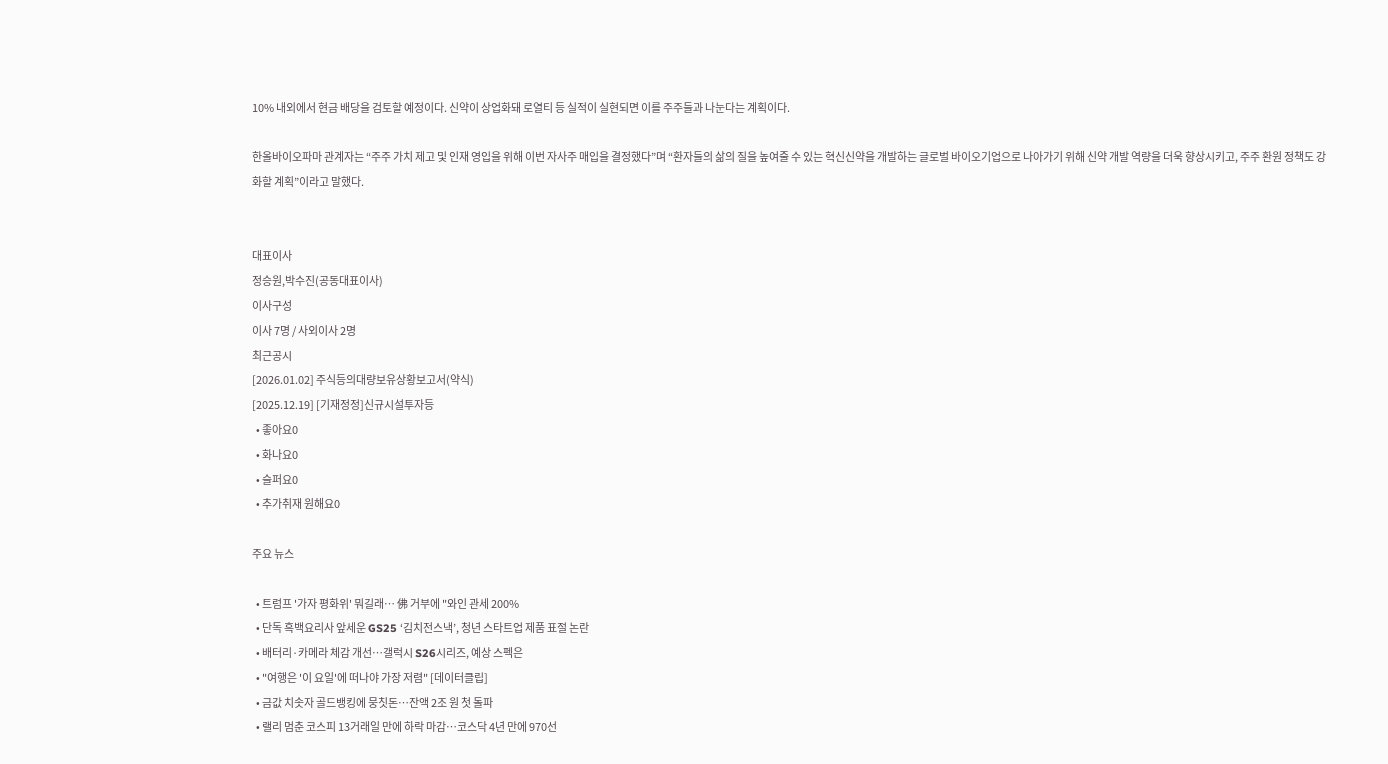10% 내외에서 현금 배당을 검토할 예정이다. 신약이 상업화돼 로열티 등 실적이 실현되면 이를 주주들과 나눈다는 계획이다.

한올바이오파마 관계자는 “주주 가치 제고 및 인재 영입을 위해 이번 자사주 매입을 결정했다”며 “환자들의 삶의 질을 높여줄 수 있는 혁신신약을 개발하는 글로벌 바이오기업으로 나아가기 위해 신약 개발 역량을 더욱 향상시키고, 주주 환원 정책도 강화할 계획”이라고 말했다.


대표이사
정승원,박수진(공동대표이사)
이사구성
이사 7명 / 사외이사 2명
최근공시
[2026.01.02] 주식등의대량보유상황보고서(약식)
[2025.12.19] [기재정정]신규시설투자등
  • 좋아요0
  • 화나요0
  • 슬퍼요0
  • 추가취재 원해요0

주요 뉴스

  • 트럼프 '가자 평화위' 뭐길래… 佛 거부에 "와인 관세 200%
  • 단독 흑백요리사 앞세운 GS25 ‘김치전스낵’, 청년 스타트업 제품 표절 논란
  • 배터리·카메라 체감 개선…갤럭시 S26시리즈, 예상 스펙은
  • "여행은 '이 요일'에 떠나야 가장 저렴" [데이터클립]
  • 금값 치솟자 골드뱅킹에 뭉칫돈…잔액 2조 원 첫 돌파
  • 랠리 멈춘 코스피 13거래일 만에 하락 마감…코스닥 4년 만에 970선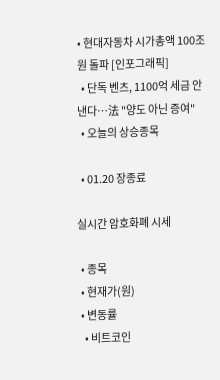• 현대자동차 시가총액 100조 원 돌파 [인포그래픽]
  • 단독 벤츠, 1100억 세금 안 낸다…法 "양도 아닌 증여"
  • 오늘의 상승종목

  • 01.20 장종료

실시간 암호화폐 시세

  • 종목
  • 현재가(원)
  • 변동률
    • 비트코인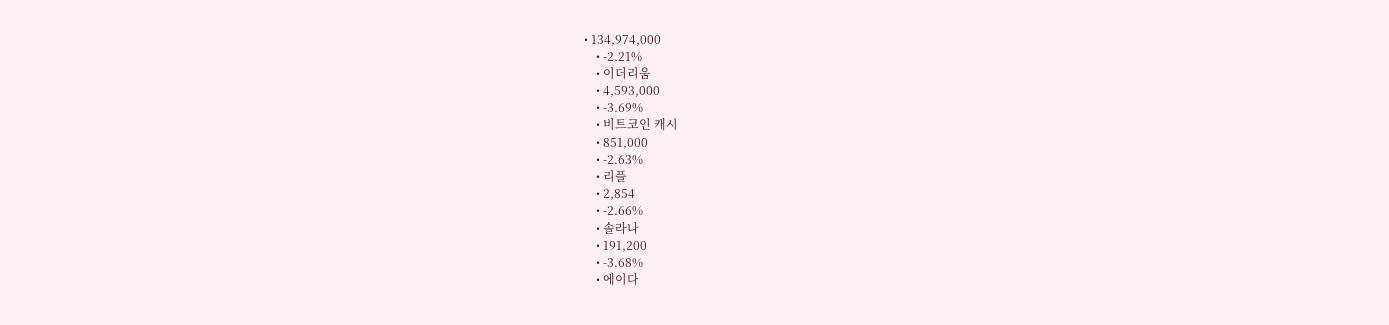• 134,974,000
    • -2.21%
    • 이더리움
    • 4,593,000
    • -3.69%
    • 비트코인 캐시
    • 851,000
    • -2.63%
    • 리플
    • 2,854
    • -2.66%
    • 솔라나
    • 191,200
    • -3.68%
    • 에이다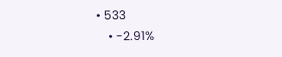• 533
    • -2.91%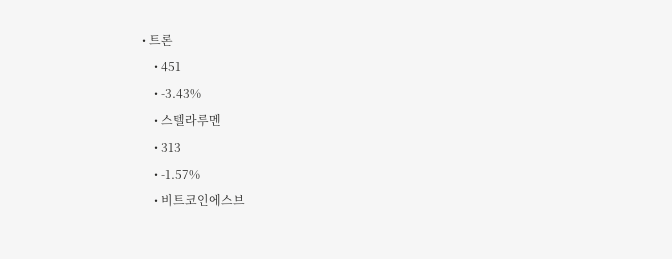• 트론
    • 451
    • -3.43%
    • 스텔라루멘
    • 313
    • -1.57%
    • 비트코인에스브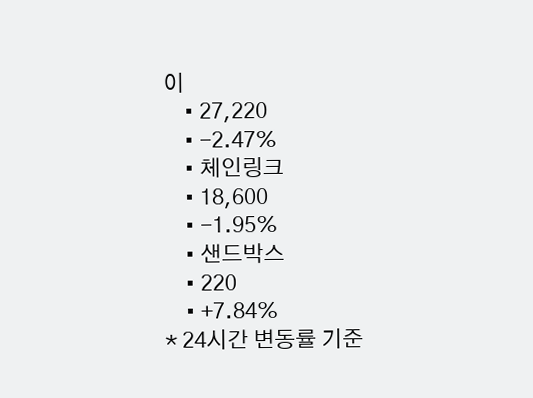이
    • 27,220
    • -2.47%
    • 체인링크
    • 18,600
    • -1.95%
    • 샌드박스
    • 220
    • +7.84%
* 24시간 변동률 기준